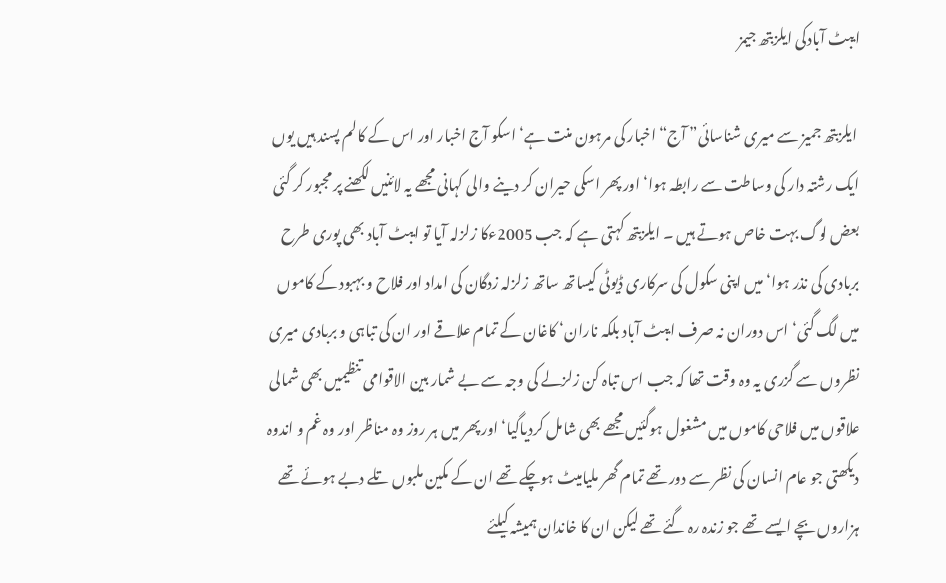ایبٹ آبادکی ایلزبتھ جیمز

 ایلزبتھ جمیز سے میری شناسائی” آج“ اخبار کی مرہون منت ہے‘ اسکو آج اخبار اور اس کے کالم پسند ہیں یوں ایک رشتہ دار کی وساطت سے رابطہ ہوا‘ اور پھر اسکی حیران کر دینے والی کہانی مجھے یہ لائنیں لکھنے پر مجبور کر گئی بعض لوگ بہت خاص ہوتے ہیں ۔ ایلزبتھ کہتی ہے کہ جب 2005ءکا زلزلہ آیا تو ایبٹ آباد بھی پوری طرح بربادی کی نذر ہوا‘ میں اپنی سکول کی سرکاری ڈیوٹی کیساتھ ساتھ زلزلہ زدگان کی امداد اور فلاح و بہبود کے کاموں میں لگ گئی‘ اس دوران نہ صرف ایبٹ آباد بلکہ ناران‘ کاغان کے تمام علاقے اور ان کی تباہی و بربادی میری نظروں سے گزری یہ وہ وقت تھا کہ جب اس تباہ کن زلزلے کی وجہ سے بے شمار بین الاقوامی تنظیمیں بھی شمالی علاقوں میں فلاحی کاموں میں مشغول ہوگئیں مجھے بھی شامل کردیاگیا‘ اور پھر میں ہر روز وہ مناظر اور وہ غم و اندوہ دیکھتی جو عام انسان کی نظر سے دور تھے تمام گھر ملیامیٹ ہوچکے تھے ان کے مکین ملبوں تلے دبے ہوئے تھے ہزاروں بچے ایسے تھے جو زندہ رہ گئے تھے لیکن ان کا خاندان ہمیشہ کیلئے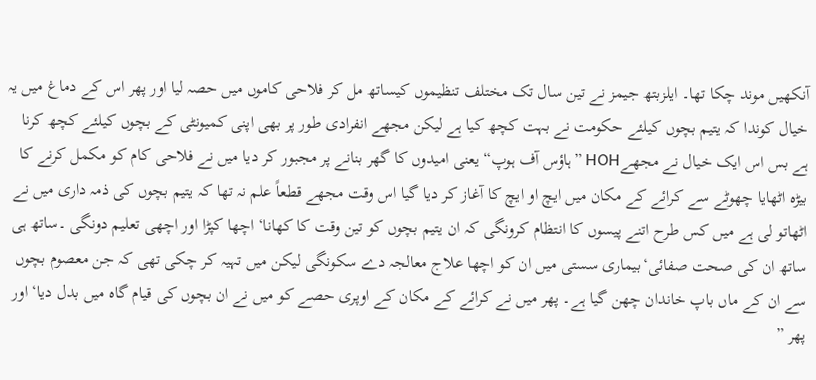آنکھیں موند چکا تھا۔ ایلزبتھ جیمز نے تین سال تک مختلف تنظیموں کیساتھ مل کر فلاحی کاموں میں حصہ لیا اور پھر اس کے دماغ میں یہ خیال کوندا کہ یتیم بچوں کیلئے حکومت نے بہت کچھ کیا ہے لیکن مجھے انفرادی طور پر بھی اپنی کمیونٹی کے بچوں کیلئے کچھ کرنا ہے بس اس ایک خیال نے مجھےHOH ”ہاؤس آف ہوپ“ یعنی امیدوں کا گھر بنانے پر مجبور کر دیا میں نے فلاحی کام کو مکمل کرنے کا بیڑہ اٹھایا چھوٹے سے کرائے کے مکان میں ایچ او ایچ کا آغاز کر دیا گیا اس وقت مجھے قطعاً علم نہ تھا کہ یتیم بچوں کی ذمہ داری میں نے اٹھاتو لی ہے میں کس طرح اتنے پیسوں کا انتظام کرونگی کہ ان یتیم بچوں کو تین وقت کا کھانا‘ اچھا کپڑا اور اچھی تعلیم دونگی ۔ساتھ ہی ساتھ ان کی صحت صفائی‘بیماری سستی میں ان کو اچھا علاج معالجہ دے سکونگی لیکن میں تہیہ کر چکی تھی کہ جن معصوم بچوں سے ان کے ماں باپ خاندان چھن گیا ہے۔ پھر میں نے کرائے کے مکان کے اوپری حصے کو میں نے ان بچوں کی قیام گاہ میں بدل دیا‘ اور پھر ”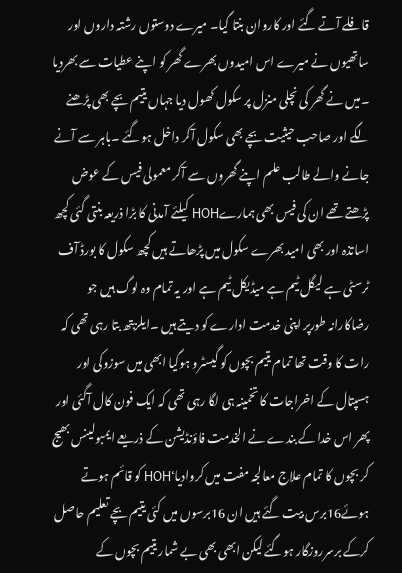قافلے آتے گئے اور کاروان بنتا گیا۔ میرے دوستوں رشتہ داروں اور ساتھیوں نے میرے اس امیدوں بھرے گھر کو اپنے عطیات سے بھردیا ۔میں نے گھر کی نچلی منزل پر سکول کھول دیا جہاں یتیم بچے بھی پڑھنے لگے اور صاحب حیثیت بچے بھی سکول آکر داخل ہوگئے ۔باہر سے آنے جانے والے طالب علم اپنے گھروں سے آکر معمولی فیس کے عوض پڑھتے تھے ان کی فیس بھی ہمارےHOH کیلئے آمدنی کا بڑا ذریعہ بنتی گئی کچھ اساتذہ اور بھی امید بھرے سکول میں پڑھاتے ہیں کچھ سکول کا بورڈ آف ٹرسٹی ہے لیگل ٹیم ہے میڈیکل ٹیم ہے اور یہ تمام وہ لوگ ہیں جو رضاکارانہ طورپر اپنی خدمت ادارے کو دیتے ہیں ۔ایلزبتھ بتا رہی تھی کہ رات کا وقت تھا تمام یتیم بچوں کو گیسٹرو ہوگیا ابھی میں سوزوکی اور ہسپتال کے اخراجات کا تخمینہ ہی لگا رہی تھی کہ ایک فون کال آگئی اور پھر اس خدا کے بندے نے الخدمت فاؤنڈیشن کے ذریعے ایمبولینس بھیج کر بچوں کا تمام علاج معالجہ مفت میں کروادیا‘HOH کو قائم ہوتے ہوئے16برس بیت گئے ہیں ان 16برسوں میں کئی یتیم بچے تعلیم حاصل کرکے برسرروزگار ہوگئے لیکن ابھی بھی بے شمار یتیم بچوں کے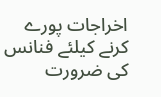اخراجات پورے کرنے کیلئے فنانس کی ضرورت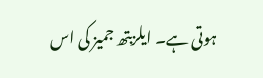ہوتی ہے۔ ایلزبتھ جمیز کی اس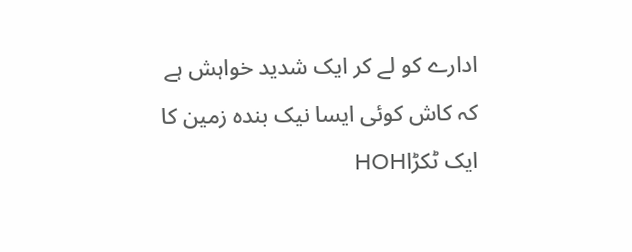ادارے کو لے کر ایک شدید خواہش ہے کہ کاش کوئی ایسا نیک بندہ زمین کا ایک ٹکڑاHOH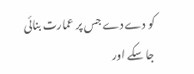کو دے دے جس پر عمارت بنائی جا سکے اور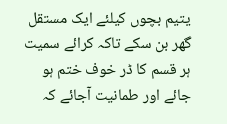یتیم بچوں کیلئے ایک مستقل گھر بن سکے تاکہ کرائے سمیت ہر قسم کا ڈر خوف ختم ہو جائے اور طمانیت آجائے کہ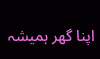اپنا گھر ہمیشہ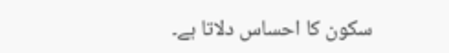سکون کا احساس دلاتا ہے۔